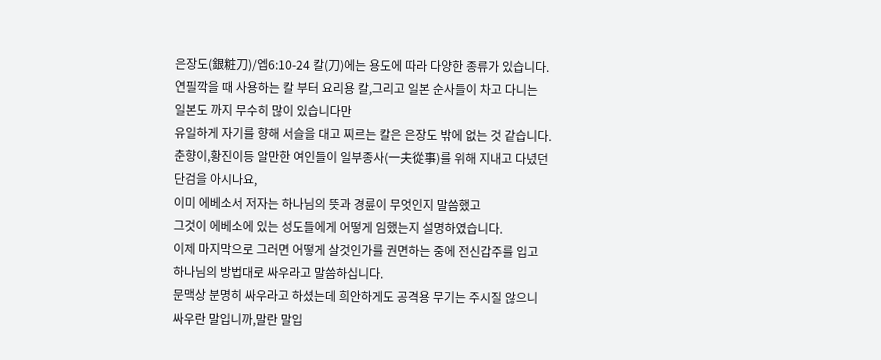은장도(銀粧刀)/엡6:10-24 칼(刀)에는 용도에 따라 다양한 종류가 있습니다.
연필깍을 때 사용하는 칼 부터 요리용 칼,그리고 일본 순사들이 차고 다니는
일본도 까지 무수히 많이 있습니다만
유일하게 자기를 향해 서슬을 대고 찌르는 칼은 은장도 밖에 없는 것 같습니다.
춘향이,황진이등 알만한 여인들이 일부종사(一夫從事)를 위해 지내고 다녔던
단검을 아시나요,
이미 에베소서 저자는 하나님의 뜻과 경륜이 무엇인지 말씀했고
그것이 에베소에 있는 성도들에게 어떻게 임했는지 설명하였습니다.
이제 마지막으로 그러면 어떻게 살것인가를 권면하는 중에 전신갑주를 입고
하나님의 방법대로 싸우라고 말씀하십니다.
문맥상 분명히 싸우라고 하셨는데 희안하게도 공격용 무기는 주시질 않으니
싸우란 말입니까,말란 말입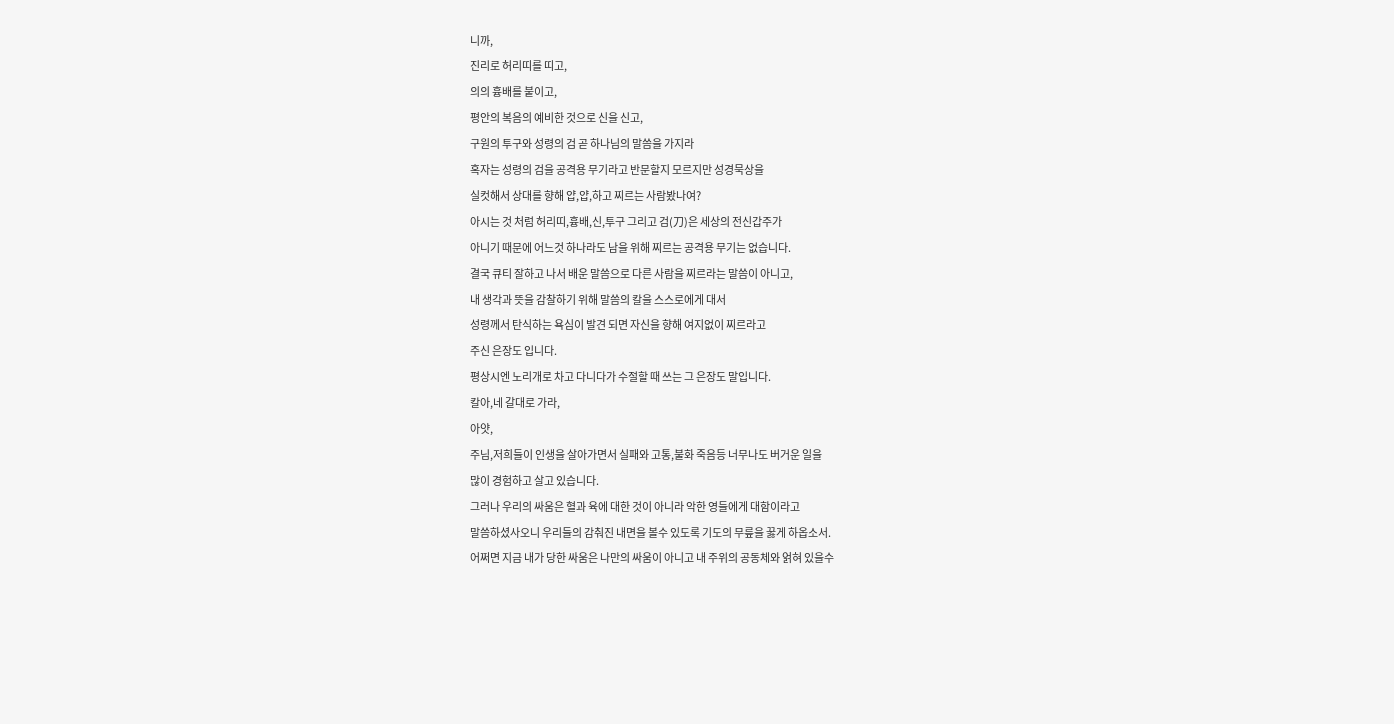니까,
진리로 허리띠를 띠고,
의의 흉배를 붙이고,
평안의 복음의 예비한 것으로 신을 신고,
구원의 투구와 성령의 검 곧 하나님의 말씀을 가지라
혹자는 성령의 검을 공격용 무기라고 반문할지 모르지만 성경묵상을
실컷해서 상대를 향해 얍,얍,하고 찌르는 사람봤나여?
아시는 것 처럼 허리띠,흉배,신,투구 그리고 검(刀)은 세상의 전신갑주가
아니기 때문에 어느것 하나라도 남을 위해 찌르는 공격용 무기는 없습니다.
결국 큐티 잘하고 나서 배운 말씀으로 다른 사람을 찌르라는 말씀이 아니고,
내 생각과 뜻을 감찰하기 위해 말씀의 칼을 스스로에게 대서
성령께서 탄식하는 욕심이 발견 되면 자신을 향해 여지없이 찌르라고
주신 은장도 입니다.
평상시엔 노리개로 차고 다니다가 수절할 때 쓰는 그 은장도 말입니다.
칼아,네 갈대로 가라,
아얏,
주님,저희들이 인생을 살아가면서 실패와 고통,불화 죽음등 너무나도 버거운 일을
많이 경험하고 살고 있습니다.
그러나 우리의 싸움은 혈과 육에 대한 것이 아니라 악한 영들에게 대함이라고
말씀하셨사오니 우리들의 감춰진 내면을 볼수 있도록 기도의 무릎을 꿇게 하옵소서.
어쩌면 지금 내가 당한 싸움은 나만의 싸움이 아니고 내 주위의 공동체와 얽혀 있을수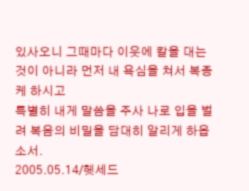있사오니 그때마다 이웃에 칼을 대는 것이 아니라 먼저 내 욕심을 쳐서 복종케 하시고
특별히 내게 말씀을 주사 나로 입을 벌려 복음의 비밀을 담대히 알리게 하옵소서.
2005.05.14/헷세드